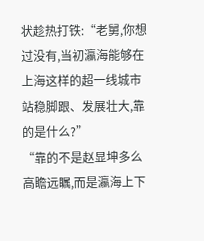状趁热打铁:“老舅,你想过没有,当初瀛海能够在上海这样的超一线城市站稳脚跟、发展壮大,靠的是什么?”
“靠的不是赵显坤多么高瞻远瞩,而是瀛海上下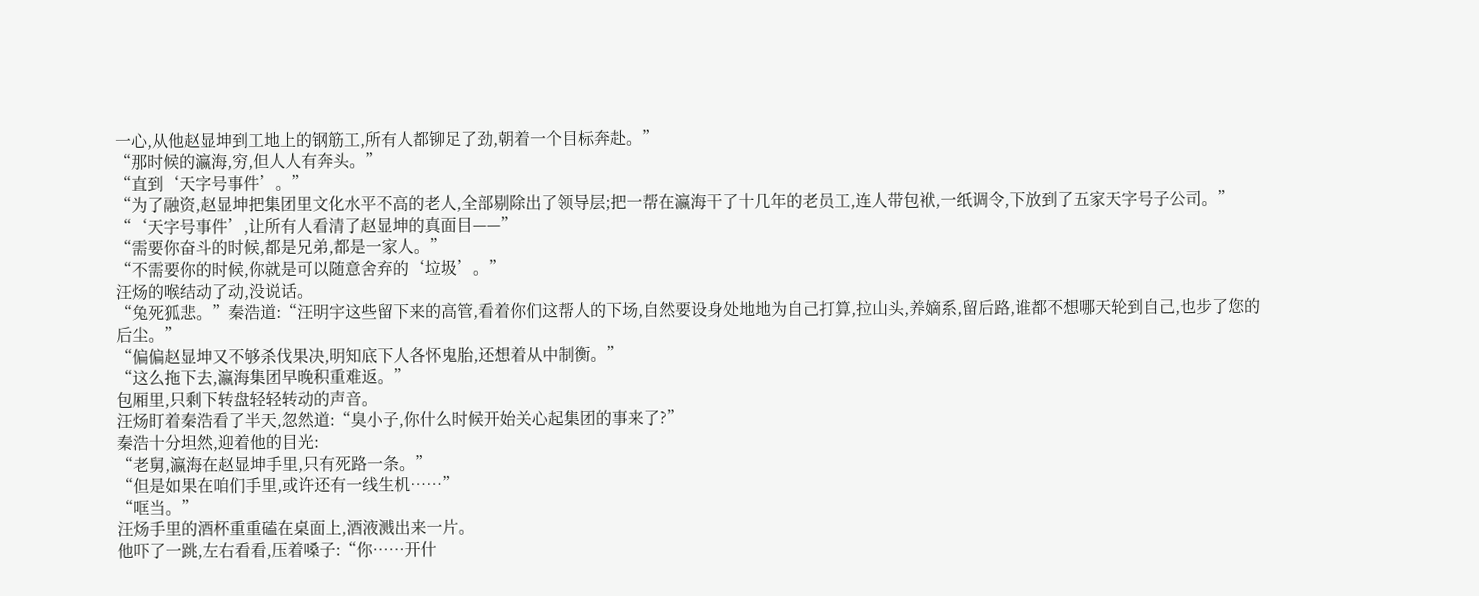一心,从他赵显坤到工地上的钢筋工,所有人都铆足了劲,朝着一个目标奔赴。”
“那时候的瀛海,穷,但人人有奔头。”
“直到‘天字号事件’。”
“为了融资,赵显坤把集团里文化水平不高的老人,全部剔除出了领导层;把一帮在瀛海干了十几年的老员工,连人带包袱,一纸调令,下放到了五家天字号子公司。”
“‘天字号事件’,让所有人看清了赵显坤的真面目——”
“需要你奋斗的时候,都是兄弟,都是一家人。”
“不需要你的时候,你就是可以随意舍弃的‘垃圾’。”
汪炀的喉结动了动,没说话。
“兔死狐悲。”秦浩道:“汪明宇这些留下来的高管,看着你们这帮人的下场,自然要设身处地地为自己打算,拉山头,养嫡系,留后路,谁都不想哪天轮到自己,也步了您的后尘。”
“偏偏赵显坤又不够杀伐果决,明知底下人各怀鬼胎,还想着从中制衡。”
“这么拖下去,瀛海集团早晚积重难返。”
包厢里,只剩下转盘轻轻转动的声音。
汪炀盯着秦浩看了半天,忽然道:“臭小子,你什么时候开始关心起集团的事来了?”
秦浩十分坦然,迎着他的目光:
“老舅,瀛海在赵显坤手里,只有死路一条。”
“但是如果在咱们手里,或许还有一线生机……”
“哐当。”
汪炀手里的酒杯重重磕在桌面上,酒液溅出来一片。
他吓了一跳,左右看看,压着嗓子:“你……开什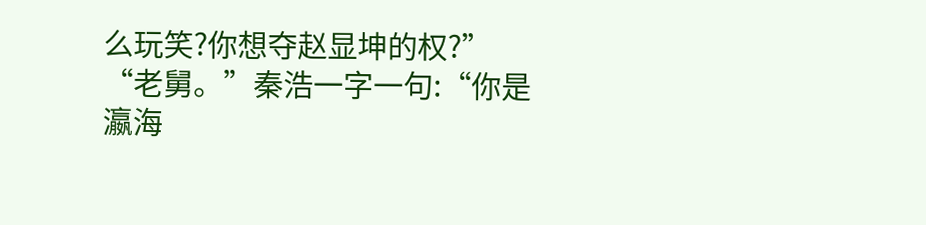么玩笑?你想夺赵显坤的权?”
“老舅。”秦浩一字一句:“你是瀛海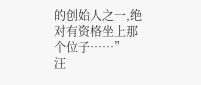的创始人之一,绝对有资格坐上那个位子……”
汪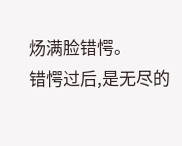炀满脸错愕。
错愕过后,是无尽的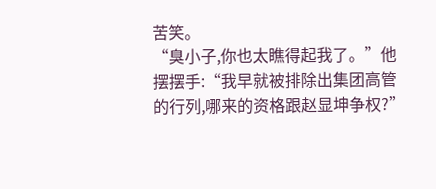苦笑。
“臭小子,你也太瞧得起我了。”他摆摆手:“我早就被排除出集团高管的行列,哪来的资格跟赵显坤争权?”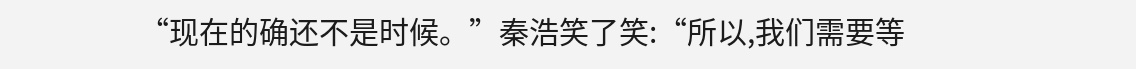“现在的确还不是时候。”秦浩笑了笑:“所以,我们需要等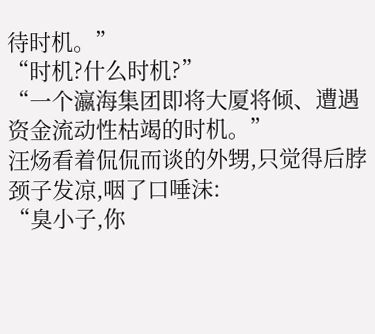待时机。”
“时机?什么时机?”
“一个瀛海集团即将大厦将倾、遭遇资金流动性枯竭的时机。”
汪炀看着侃侃而谈的外甥,只觉得后脖颈子发凉,咽了口唾沫:
“臭小子,你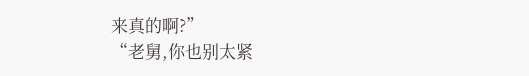来真的啊?”
“老舅,你也别太紧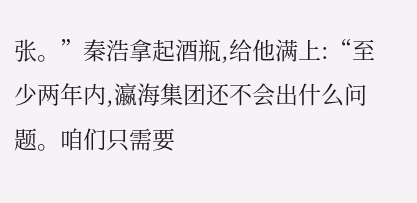张。”秦浩拿起酒瓶,给他满上:“至少两年内,瀛海集团还不会出什么问题。咱们只需要